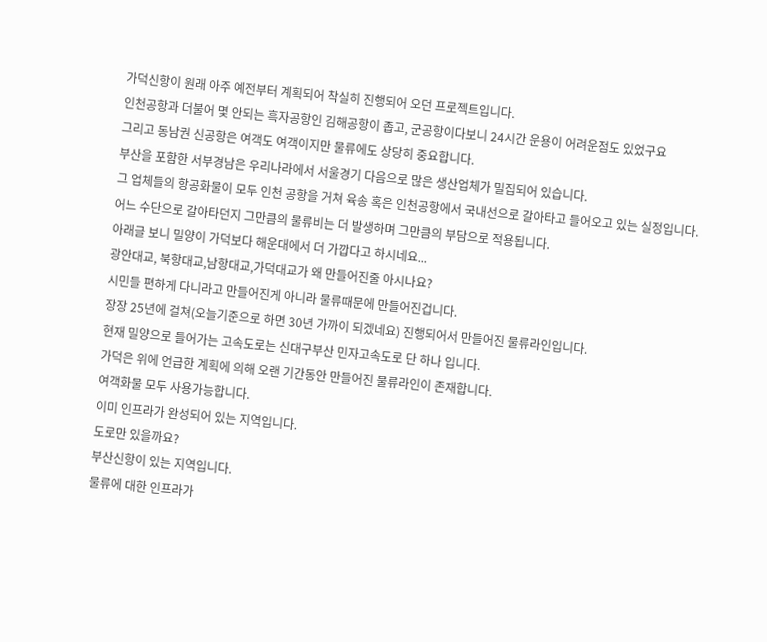가덕신항이 원래 아주 예전부터 계획되어 착실히 진행되어 오던 프로젝트입니다.
인천공항과 더불어 몇 안되는 흑자공항인 김해공항이 좁고, 군공항이다보니 24시간 운용이 어려운점도 있었구요
그리고 동남권 신공항은 여객도 여객이지만 물류에도 상당히 중요합니다.
부산을 포함한 서부경남은 우리나라에서 서울경기 다음으로 많은 생산업체가 밀집되어 있습니다.
그 업체들의 항공화물이 모두 인천 공항을 거쳐 육송 혹은 인천공항에서 국내선으로 갈아타고 들어오고 있는 실정입니다.
어느 수단으로 갈아타던지 그만큼의 물류비는 더 발생하며 그만큼의 부담으로 적용됩니다.
아래글 보니 밀양이 가덕보다 해운대에서 더 가깝다고 하시네요...
광안대교, 북항대교,남항대교,가덕대교가 왜 만들어진줄 아시나요?
시민들 편하게 다니라고 만들어진게 아니라 물류때문에 만들어진겁니다.
장장 25년에 걸쳐(오늘기준으로 하면 30년 가까이 되겠네요) 진행되어서 만들어진 물류라인입니다.
현재 밀양으로 들어가는 고속도로는 신대구부산 민자고속도로 단 하나 입니다.
가덕은 위에 언급한 계획에 의해 오랜 기간동안 만들어진 물류라인이 존재합니다.
여객화물 모두 사용가능합니다.
이미 인프라가 완성되어 있는 지역입니다.
도로만 있을까요?
부산신항이 있는 지역입니다.
물류에 대한 인프라가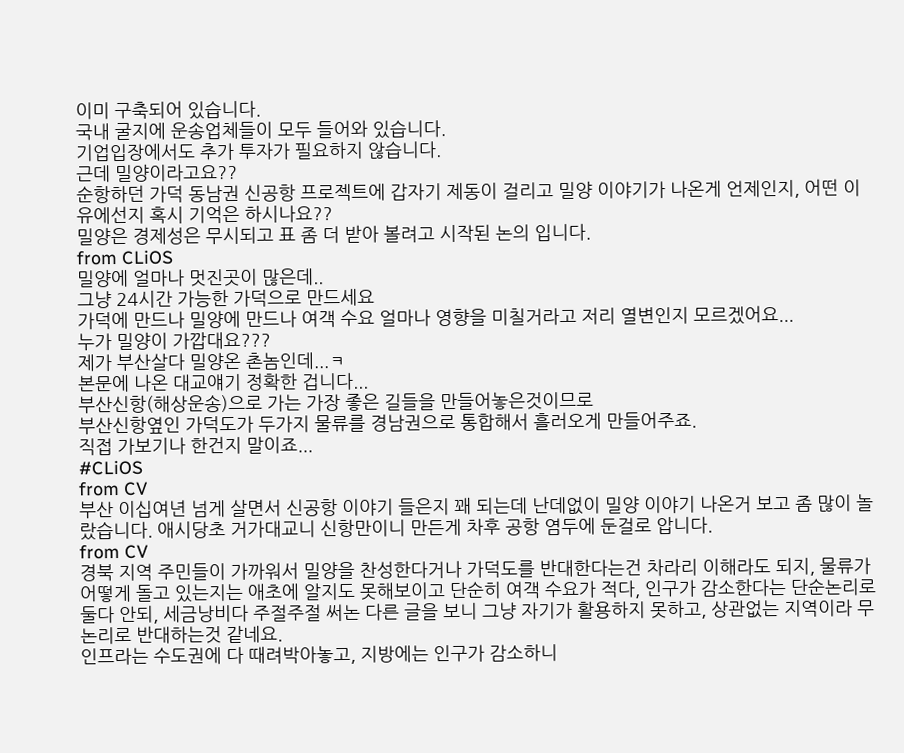이미 구축되어 있습니다.
국내 굴지에 운송업체들이 모두 들어와 있습니다.
기업입장에서도 추가 투자가 필요하지 않습니다.
근데 밀양이라고요??
순항하던 가덕 동남권 신공항 프로젝트에 갑자기 제동이 걸리고 밀양 이야기가 나온게 언제인지, 어떤 이유에선지 혹시 기억은 하시나요??
밀양은 경제성은 무시되고 표 좀 더 받아 볼려고 시작된 논의 입니다.
from CLiOS
밀양에 얼마나 멋진곳이 많은데..
그냥 24시간 가능한 가덕으로 만드세요
가덕에 만드나 밀양에 만드나 여객 수요 얼마나 영향을 미칠거라고 저리 열변인지 모르겠어요...
누가 밀양이 가깝대요???
제가 부산살다 밀양온 촌놈인데...ㅋ
본문에 나온 대교얘기 정확한 겁니다...
부산신항(해상운송)으로 가는 가장 좋은 길들을 만들어놓은것이므로
부산신항옆인 가덕도가 두가지 물류를 경남권으로 통합해서 흘러오게 만들어주죠.
직접 가보기나 한건지 말이죠...
#CLiOS
from CV
부산 이십여년 넘게 살면서 신공항 이야기 들은지 꽤 되는데 난데없이 밀양 이야기 나온거 보고 좀 많이 놀랐습니다. 애시당초 거가대교니 신항만이니 만든게 차후 공항 염두에 둔걸로 압니다.
from CV
경북 지역 주민들이 가까워서 밀양을 찬성한다거나 가덕도를 반대한다는건 차라리 이해라도 되지, 물류가 어떻게 돌고 있는지는 애초에 알지도 못해보이고 단순히 여객 수요가 적다, 인구가 감소한다는 단순논리로 둘다 안되, 세금낭비다 주절주절 써논 다른 글을 보니 그냥 자기가 활용하지 못하고, 상관없는 지역이라 무논리로 반대하는것 같네요.
인프라는 수도권에 다 때려박아놓고, 지방에는 인구가 감소하니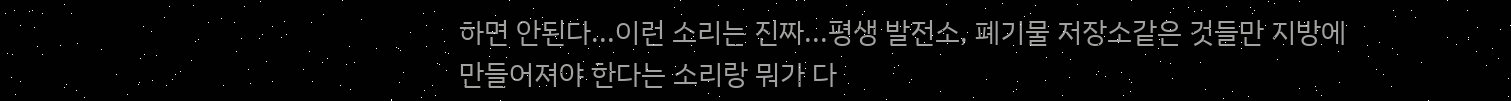하면 안된다...이런 소리는 진짜...평생 발전소, 폐기물 저장소같은 것들만 지방에 만들어져야 한다는 소리랑 뭐가 다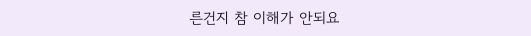른건지 참 이해가 안되요